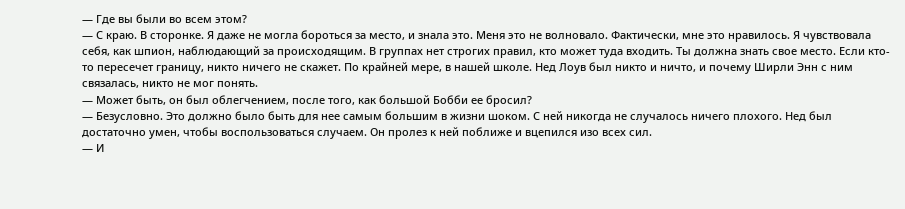— Где вы были во всем этом?
— С краю. В сторонке. Я даже не могла бороться за место, и знала это. Меня это не волновало. Фактически, мне это нравилось. Я чувствовала себя, как шпион, наблюдающий за происходящим. В группах нет строгих правил, кто может туда входить. Ты должна знать свое место. Если кто-то пересечет границу, никто ничего не скажет. По крайней мере, в нашей школе. Нед Лоув был никто и ничто, и почему Ширли Энн с ним связалась, никто не мог понять.
— Может быть, он был облегчением, после того, как большой Бобби ее бросил?
— Безусловно. Это должно было быть для нее самым большим в жизни шоком. С ней никогда не случалось ничего плохого. Нед был достаточно умен, чтобы воспользоваться случаем. Он пролез к ней поближе и вцепился изо всех сил.
— И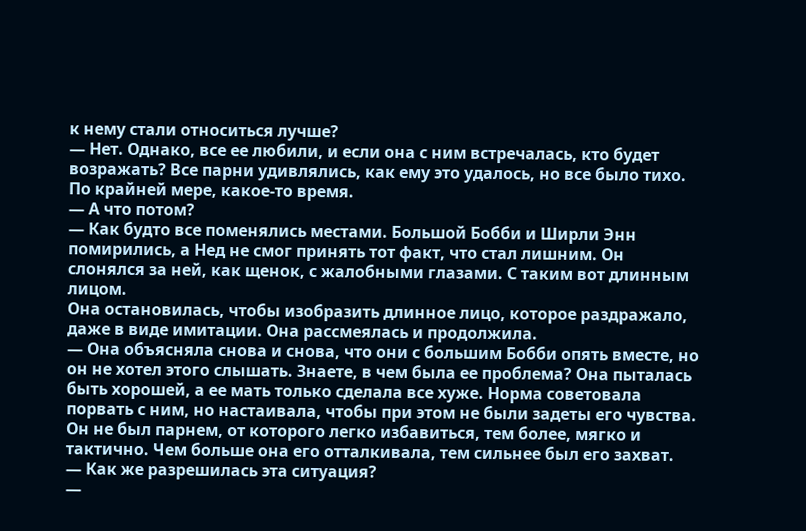к нему стали относиться лучше?
— Нет. Однако, все ее любили, и если она с ним встречалась, кто будет возражать? Все парни удивлялись, как ему это удалось, но все было тихо. По крайней мере, какое-то время.
— А что потом?
— Как будто все поменялись местами. Большой Бобби и Ширли Энн помирились, а Нед не смог принять тот факт, что стал лишним. Он слонялся за ней, как щенок, с жалобными глазами. С таким вот длинным лицом.
Она остановилась, чтобы изобразить длинное лицо, которое раздражало, даже в виде имитации. Она рассмеялась и продолжила.
— Она объясняла снова и снова, что они с большим Бобби опять вместе, но он не хотел этого слышать. Знаете, в чем была ее проблема? Она пыталась быть хорошей, а ее мать только сделала все хуже. Норма советовала порвать с ним, но настаивала, чтобы при этом не были задеты его чувства. Он не был парнем, от которого легко избавиться, тем более, мягко и тактично. Чем больше она его отталкивала, тем сильнее был его захват.
— Как же разрешилась эта ситуация?
—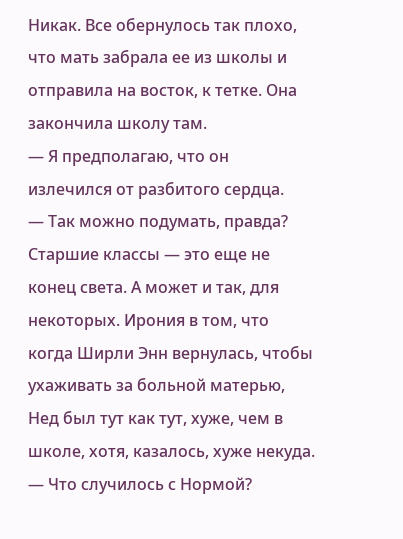Никак. Все обернулось так плохо, что мать забрала ее из школы и отправила на восток, к тетке. Она закончила школу там.
— Я предполагаю, что он излечился от разбитого сердца.
— Так можно подумать, правда? Старшие классы — это еще не конец света. А может и так, для некоторых. Ирония в том, что когда Ширли Энн вернулась, чтобы ухаживать за больной матерью, Нед был тут как тут, хуже, чем в школе, хотя, казалось, хуже некуда.
— Что случилось с Нормой?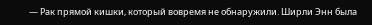— Рак прямой кишки, который вовремя не обнаружили. Ширли Энн была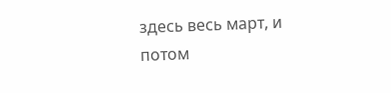здесь весь март, и потом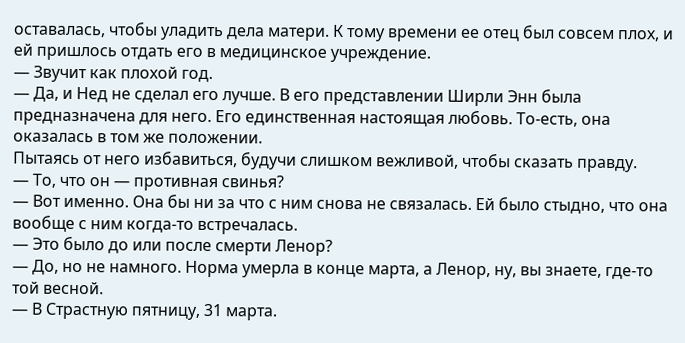оставалась, чтобы уладить дела матери. К тому времени ее отец был совсем плох, и ей пришлось отдать его в медицинское учреждение.
— Звучит как плохой год.
— Да, и Нед не сделал его лучше. В его представлении Ширли Энн была предназначена для него. Его единственная настоящая любовь. То-есть, она оказалась в том же положении.
Пытаясь от него избавиться, будучи слишком вежливой, чтобы сказать правду.
— То, что он — противная свинья?
— Вот именно. Она бы ни за что с ним снова не связалась. Ей было стыдно, что она вообще с ним когда-то встречалась.
— Это было до или после смерти Ленор?
— До, но не намного. Норма умерла в конце марта, а Ленор, ну, вы знаете, где-то той весной.
— В Страстную пятницу, 31 марта.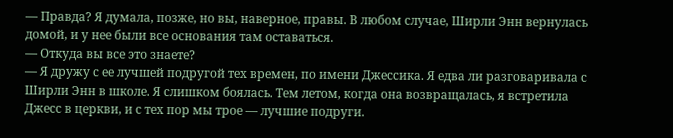— Правда? Я думала, позже, но вы, наверное, правы. В любом случае, Ширли Энн вернулась домой, и у нее были все основания там оставаться.
— Откуда вы все это знаете?
— Я дружу с ее лучшей подругой тех времен, по имени Джессика. Я едва ли разговаривала с Ширли Энн в школе. Я слишком боялась. Тем летом, когда она возвращалась, я встретила Джесс в церкви, и с тех пор мы трое — лучшие подруги.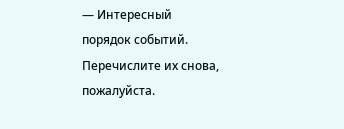— Интересный порядок событий. Перечислите их снова, пожалуйста.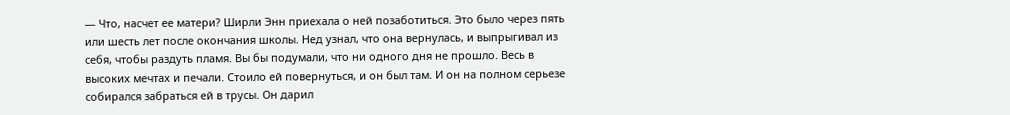— Что, насчет ее матери? Ширли Энн приехала о ней позаботиться. Это было через пять или шесть лет после окончания школы. Нед узнал, что она вернулась, и выпрыгивал из себя, чтобы раздуть пламя. Вы бы подумали, что ни одного дня не прошло. Весь в высоких мечтах и печали. Стоило ей повернуться, и он был там. И он на полном серьезе собирался забраться ей в трусы. Он дарил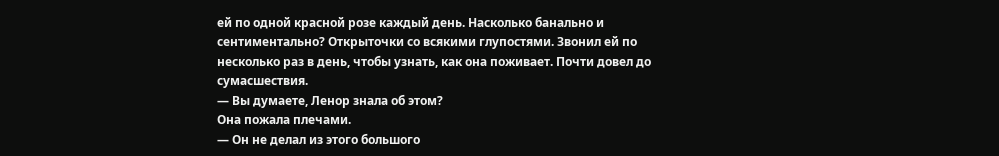ей по одной красной розе каждый день. Насколько банально и сентиментально? Открыточки со всякими глупостями. Звонил ей по несколько раз в день, чтобы узнать, как она поживает. Почти довел до сумасшествия.
— Вы думаете, Ленор знала об этом?
Она пожала плечами.
— Он не делал из этого большого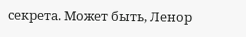секрета. Может быть, Ленор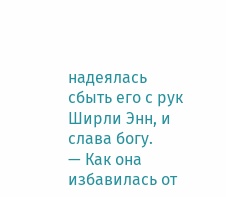надеялась сбыть его с рук Ширли Энн, и слава богу.
— Как она избавилась от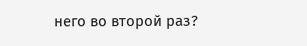него во второй раз?